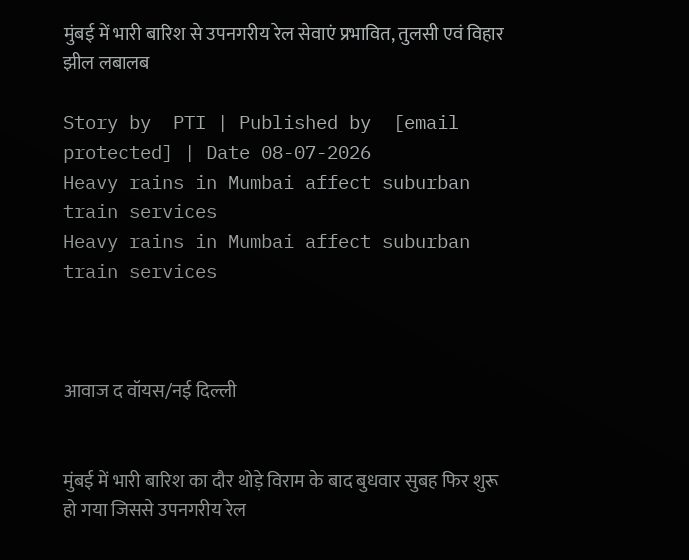मुंबई में भारी बारिश से उपनगरीय रेल सेवाएं प्रभावित, तुलसी एवं विहार झील लबालब

Story by  PTI | Published by  [email protected] | Date 08-07-2026
Heavy rains in Mumbai affect suburban train services
Heavy rains in Mumbai affect suburban train services



आवाज द वॉयस/नई दिल्ली


मुंबई में भारी बारिश का दौर थोड़े विराम के बाद बुधवार सुबह फिर शुरू हो गया जिससे उपनगरीय रेल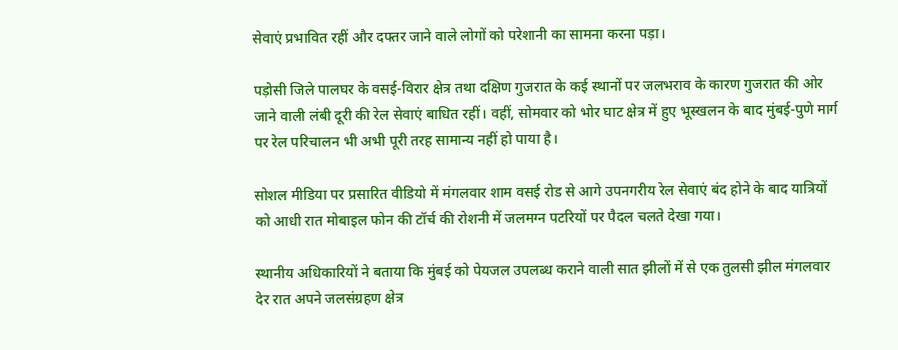सेवाएं प्रभावित रहीं और दफ्तर जाने वाले लोगों को परेशानी का सामना करना पड़ा।

पड़ोसी जिले पालघर के वसई-विरार क्षेत्र तथा दक्षिण गुजरात के कई स्थानों पर जलभराव के कारण गुजरात की ओर जाने वाली लंबी दूरी की रेल सेवाएं बाधित रहीं। वहीं, सोमवार को भोर घाट क्षेत्र में हुए भूस्खलन के बाद मुंबई-पुणे मार्ग पर रेल परिचालन भी अभी पूरी तरह सामान्य नहीं हो पाया है।

सोशल मीडिया पर प्रसारित वीडियो में मंगलवार शाम वसई रोड से आगे उपनगरीय रेल सेवाएं बंद होने के बाद यात्रियों को आधी रात मोबाइल फोन की टॉर्च की रोशनी में जलमग्न पटरियों पर पैदल चलते देखा गया।

स्थानीय अधिकारियों ने बताया कि मुंबई को पेयजल उपलब्ध कराने वाली सात झीलों में से एक तुलसी झील मंगलवार देर रात अपने जलसंग्रहण क्षेत्र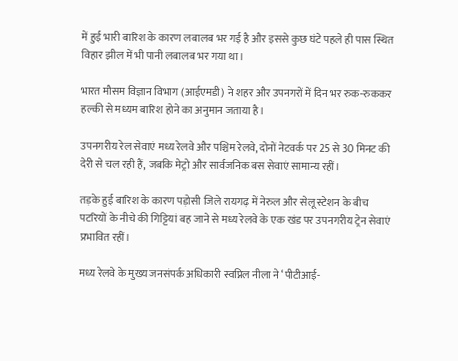में हुई भारी बारिश के कारण लबालब भर गई है और इससे कुछ घंटे पहले ही पास स्थित विहार झील में भी पानी लबालब भर गया था।

भारत मौसम विज्ञान विभाग (आईएमडी) ने शहर और उपनगरों में दिन भर रुक-रुककर हल्की से मध्यम बारिश होने का अनुमान जताया है।

उपनगरीय रेल सेवाएं मध्य रेलवे और पश्चिम रेलवे, दोनों नेटवर्क पर 25 से 30 मिनट की देरी से चल रही हैं, जबकि मेट्रो और सार्वजनिक बस सेवाएं सामान्य रहीं।

तड़के हुई बारिश के कारण पड़ोसी जिले रायगढ़ में नेरुल और सेलू स्टेशन के बीच पटरियों के नीचे की गिट्टियां बह जाने से मध्य रेलवे के एक खंड पर उपनगरीय ट्रेन सेवाएं प्रभावित रहीं।

मध्य रेलवे के मुख्य जनसंपर्क अधिकारी स्वप्निल नीला ने ‘पीटीआई-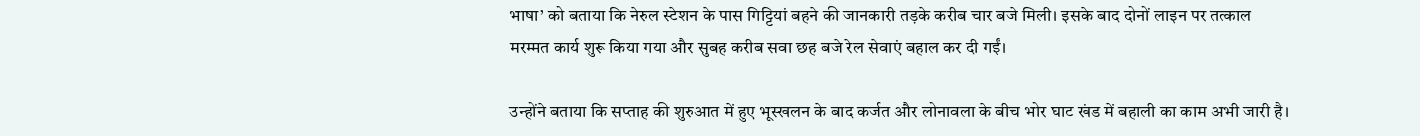भाषा’ को बताया कि नेरुल स्टेशन के पास गिट्टियां बहने की जानकारी तड़के करीब चार बजे मिली। इसके बाद दोनों लाइन पर तत्काल मरम्मत कार्य शुरू किया गया और सुबह करीब सवा छह बजे रेल सेवाएं बहाल कर दी गईं।

उन्होंने बताया कि सप्ताह की शुरुआत में हुए भूस्खलन के बाद कर्जत और लोनावला के बीच भोर घाट खंड में बहाली का काम अभी जारी है।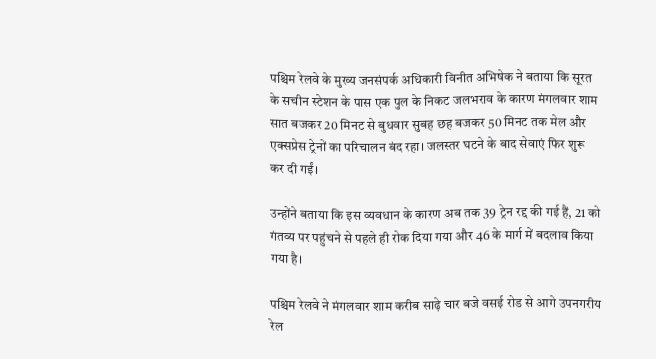पश्चिम रेलवे के मुख्य जनसंपर्क अधिकारी विनीत अभिषेक ने बताया कि सूरत के सचीन स्टेशन के पास एक पुल के निकट जलभराव के कारण मंगलवार शाम सात बजकर 20 मिनट से बुधवार सुबह छह बजकर 50 मिनट तक मेल और एक्सप्रेस ट्रेनों का परिचालन बंद रहा। जलस्तर घटने के बाद सेवाएं फिर शुरू कर दी गईं।

उन्होंने बताया कि इस व्यवधान के कारण अब तक 39 ट्रेन रद्द की गई हैं, 21 को गंतव्य पर पहुंचने से पहले ही रोक दिया गया और 46 के मार्ग में बदलाव किया गया है।

पश्चिम रेलवे ने मंगलवार शाम करीब साढ़े चार बजे वसई रोड से आगे उपनगरीय रेल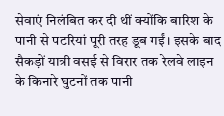सेवाएं निलंबित कर दी थीं क्योंकि बारिश के पानी से पटरियां पूरी तरह डूब गईं। इसके बाद सैकड़ों यात्री वसई से विरार तक रेलवे लाइन के किनारे घुटनों तक पानी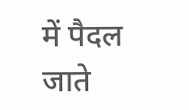में पैदल जाते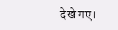देखे गए।